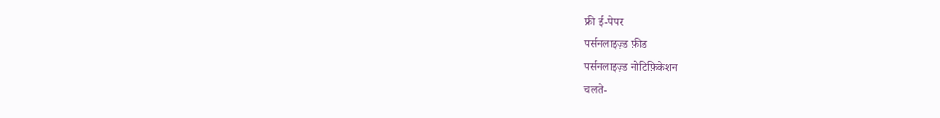फ्री ई-पेपर
पर्सनलाइज़्ड फ़ीड
पर्सनलाइज़्ड नोटिफ़िकेशन
चलते-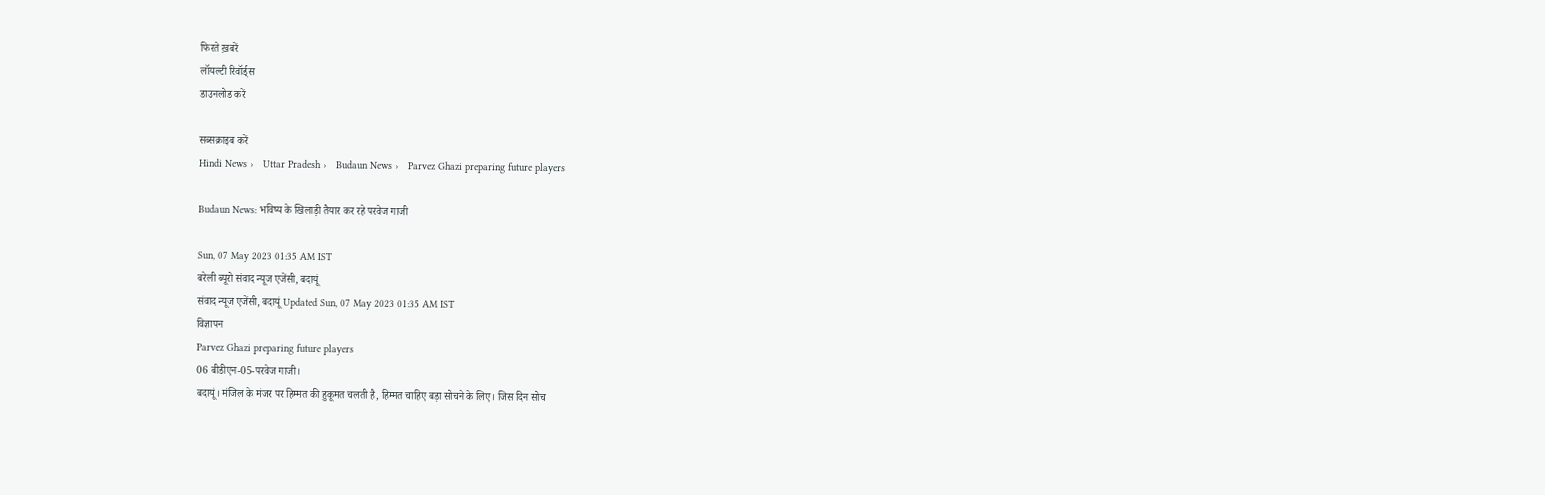फिरते ख़बरें
लॉयल्टी रिवॉर्ड्स
डाउनलोड करें

सब्सक्राइब करें
Hindi News ›   Uttar Pradesh ›   Budaun News ›   Parvez Ghazi preparing future players

Budaun News: भविष्य के खिलाड़ी तैयार कर रहे परवेज गाजी

Sun, 07 May 2023 01:35 AM IST
बरेली ब्यूरो संवाद न्यूज एजेंसी, बदायूं
संवाद न्यूज एजेंसी, बदायूं Updated Sun, 07 May 2023 01:35 AM IST
विज्ञापन
Parvez Ghazi preparing future players
06 बीडीएन-05-परवेज गाजी।
बदायूं। मंजिल के मंजर पर हिम्मत की हुकूमत चलती है, हिम्मत चाहिए बड़ा सोचने के लिए। जिस दिन सोच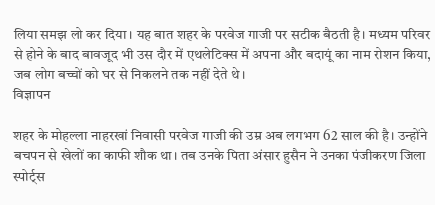लिया समझ लो कर दिया। यह बात शहर के परवेज गाजी पर सटीक बैठती है। मध्यम परिवर से होने के बाद बावजूद भी उस दौर में एथलेटिक्स में अपना और बदायूं का नाम रोशन किया, जब लोग बच्चों को घर से निकलने तक नहीं देते थे।
विज्ञापन

शहर के मोहल्ला नाहरखां निवासी परवेज गाजी की उम्र अब लगभग 62 साल की है। उन्होंने बचपन से खेलों का काफी शौक था। तब उनके पिता अंसार हुसैन ने उनका पंजीकरण जिला स्पोर्ट्स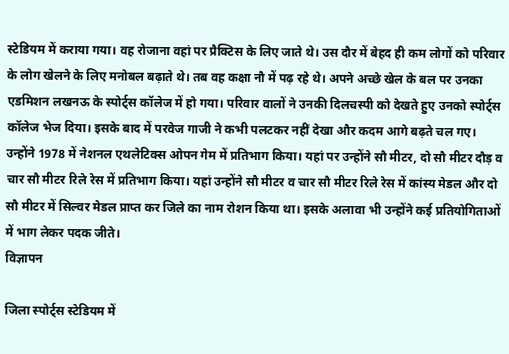स्टेडियम में कराया गया। वह रोजाना वहां पर प्रैक्टिस के लिए जाते थे। उस दौर में बेहद ही कम लोगों को परिवार के लोग खेलने के लिए मनोबल बढ़ाते थे। तब वह कक्षा नौ में पढ़ रहे थे। अपने अच्छे खेल के बल पर उनका एडमिशन लखनऊ के स्पोर्ट्स कॉलेज में हो गया। परिवार वालों ने उनकी दिलचस्पी को देखते हुए उनको स्पोर्ट्स कॉलेज भेज दिया। इसके बाद में परवेज गाजी ने कभी पलटकर नहीं देखा और कदम आगे बढ़ते चल गए। उन्होंने 1978 में नेशनल एथलेटिक्स ओपन गेम में प्रतिभाग किया। यहां पर उन्होंने सौ मीटर, दो सौ मीटर दौड़ व चार सौ मीटर रिले रेस में प्रतिभाग किया। यहां उन्होंने सौ मीटर व चार सौ मीटर रिले रेस में कांस्य मेडल और दो सौ मीटर में सिल्वर मेडल प्राप्त कर जिले का नाम रोशन किया था। इसके अलावा भी उन्होंने कई प्रतियोगिताओं में भाग लेकर पदक जीते।
विज्ञापन

जिला स्पोर्ट्स स्टेडियम में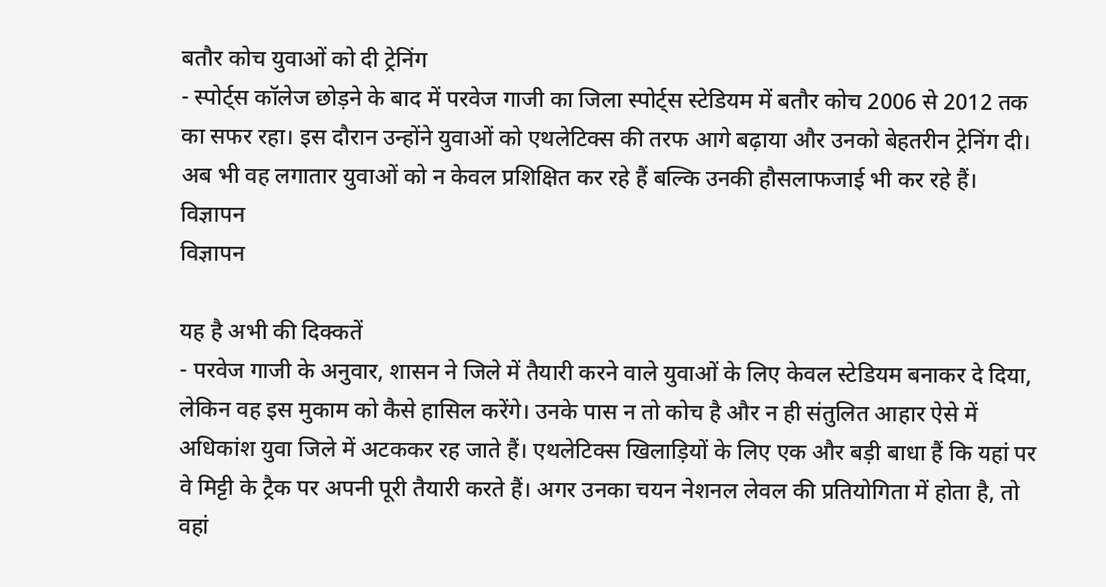बतौर कोच युवाओं को दी ट्रेनिंग
- स्पोर्ट्स कॉलेज छोड़ने के बाद में परवेज गाजी का जिला स्पोर्ट्स स्टेडियम में बतौर कोच 2006 से 2012 तक का सफर रहा। इस दौरान उन्होंने युवाओं को एथलेटिक्स की तरफ आगे बढ़ाया और उनको बेहतरीन ट्रेनिंग दी। अब भी वह लगातार युवाओं को न केवल प्रशिक्षित कर रहे हैं बल्कि उनकी हौसलाफजाई भी कर रहे हैं।
विज्ञापन
विज्ञापन

यह है अभी की दिक्कतें
- परवेज गाजी के अनुवार, शासन ने जिले में तैयारी करने वाले युवाओं के लिए केवल स्टेडियम बनाकर दे दिया, लेकिन वह इस मुकाम को कैसे हासिल करेंगे। उनके पास न तो कोच है और न ही संतुलित आहार ऐसे में अधिकांश युवा जिले में अटककर रह जाते हैं। एथलेटिक्स खिलाड़ियों के लिए एक और बड़ी बाधा हैं कि यहां पर वे मिट्टी के ट्रैक पर अपनी पूरी तैयारी करते हैं। अगर उनका चयन नेशनल लेवल की प्रतियोगिता में होता है, तो वहां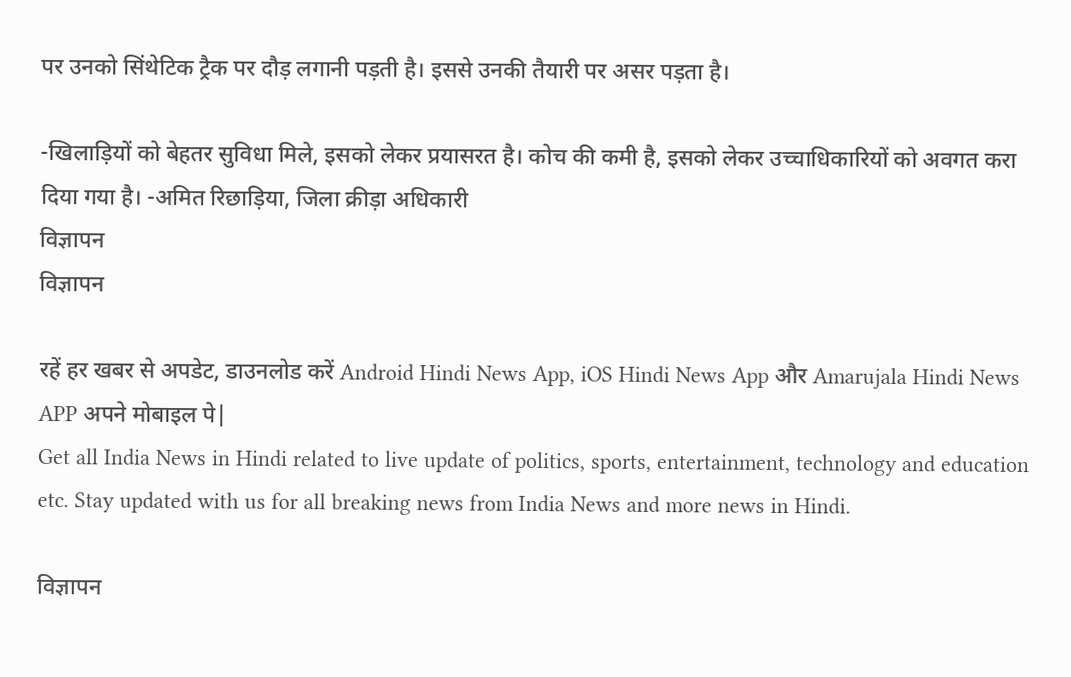पर उनको सिंथेटिक ट्रैक पर दौड़ लगानी पड़ती है। इससे उनकी तैयारी पर असर पड़ता है।

-खिलाड़ियों को बेहतर सुविधा मिले, इसको लेकर प्रयासरत है। कोच की कमी है, इसको लेकर उच्चाधिकारियों को अवगत करा दिया गया है। -अमित रिछाड़िया, जिला क्रीड़ा अधिकारी
विज्ञापन
विज्ञापन

रहें हर खबर से अपडेट, डाउनलोड करें Android Hindi News App, iOS Hindi News App और Amarujala Hindi News APP अपने मोबाइल पे|
Get all India News in Hindi related to live update of politics, sports, entertainment, technology and education etc. Stay updated with us for all breaking news from India News and more news in Hindi.

विज्ञापन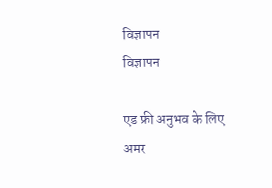विज्ञापन
विज्ञापन

एड फ्री अनुभव के लिए अमर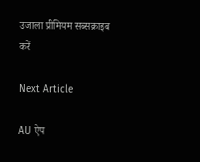उजाला प्रीमियम सब्सक्राइब करें

Next Article

AU ऐप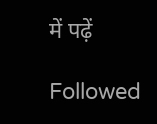में पढ़ें

Followed